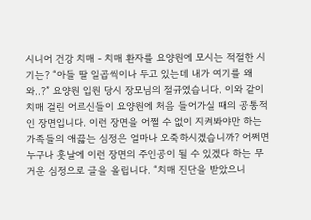시니어 건강 치매 - 치매 환자를 요양원에 모시는 적절한 시기는? “아들 딸 일곱씩이나 두고 있는데 내가 여기를 왜 와..?” 요양원 입원 당시 장모님의 절규였습니다. 이와 같이 치매 걸린 어르신들이 요양원에 처음 들어가실 때의 공통적인 장면입니다. 이런 장면을 어쩔 수 없이 지켜봐야만 하는 가족들의 애끓는 심정은 얼마나 오죽하시겠습니까? 어쩌면 누구나 훗날에 이런 장면의 주인공이 될 수 있겠다 하는 무거운 심정으로 글을 올립니다. “치매 진단을 받았으니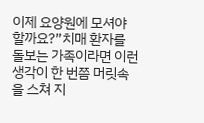이제 요양원에 모셔야 할까요?”치매 환자를 돌보는 가족이라면 이런 생각이 한 번쯤 머릿속을 스쳐 지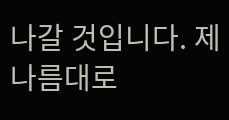나갈 것입니다. 제 나름대로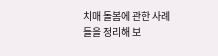치매 돌봄에 관한 사례들을 정리해 보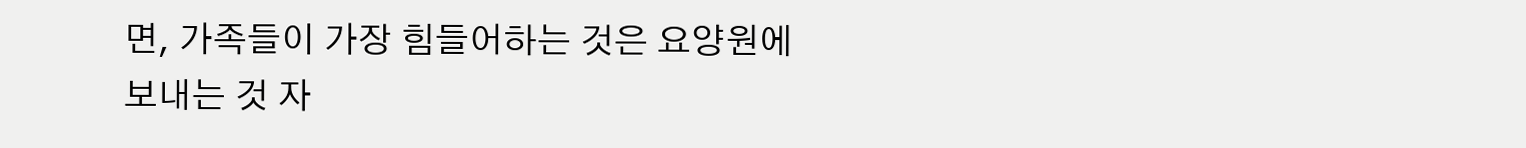면, 가족들이 가장 힘들어하는 것은 요양원에 보내는 것 자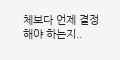체보다 언제 결정해야 하는지..